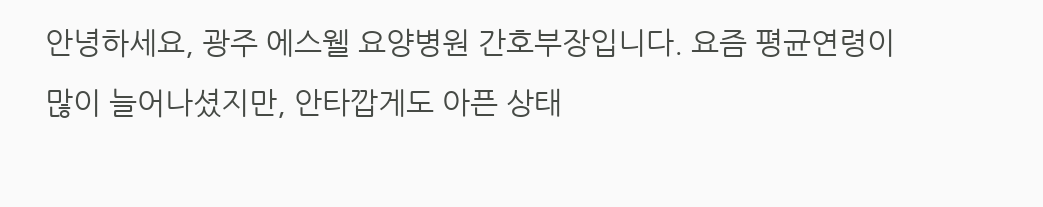안녕하세요, 광주 에스웰 요양병원 간호부장입니다. 요즘 평균연령이 많이 늘어나셨지만, 안타깝게도 아픈 상태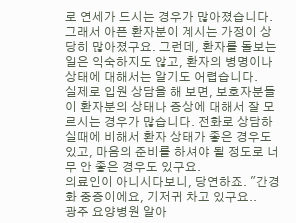로 연세가 드시는 경우가 많아졌습니다.
그래서 아픈 환자분이 계시는 가정이 상당히 많아졌구요. 그런데, 환자를 돌보는 일은 익숙하지도 않고, 환자의 병명이나 상태에 대해서는 알기도 어렵습니다.
실제로 입원 상담을 해 보면, 보호자분들이 환자분의 상태나 증상에 대해서 잘 모르시는 경우가 많습니다. 전화로 상담하실때에 비해서 환자 상태가 좋은 경우도 있고, 마음의 준비를 하셔야 될 정도로 너무 안 좋은 경우도 있구요.
의료인이 아니시다보니, 당연하죠. "간경화 중증이에요, 기저귀 차고 있구요..
광주 요양병원 알아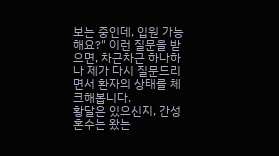보는 중인데, 입원 가능해요?" 이런 질문을 받으면, 차근차근 하나하나 제가 다시 질문드리면서 환자의 상태를 체크해봅니다.
황달은 있으신지, 간성혼수는 왔는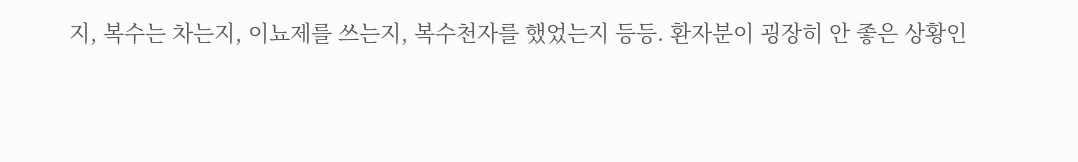지, 복수는 차는지, 이뇨제를 쓰는지, 복수천자를 했었는지 등등. 환자분이 굉장히 안 좋은 상황인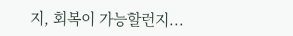지, 회복이 가능할런지...